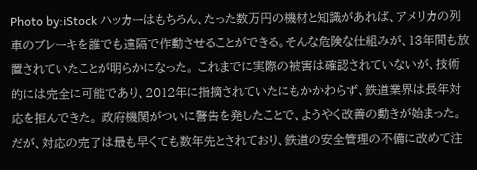Photo by:iStock ハッカーはもちろん、たった数万円の機材と知識があれば、アメリカの列車のブレーキを誰でも遠隔で作動させることができる。そんな危険な仕組みが、13年間も放置されていたことが明らかになった。 これまでに実際の被害は確認されていないが、技術的には完全に可能であり、2012年に指摘されていたにもかかわらず、鉄道業界は長年対応を拒んできた。 政府機関がついに警告を発したことで、ようやく改善の動きが始まった。だが、対応の完了は最も早くても数年先とされており、鉄道の安全管理の不備に改めて注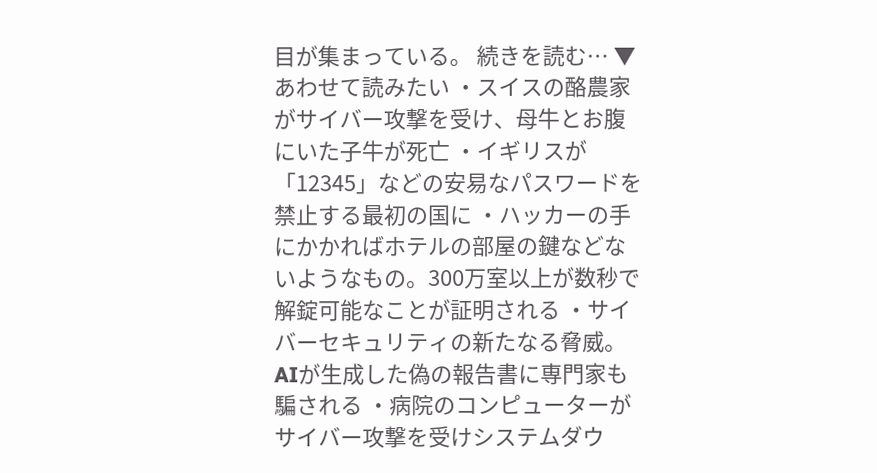目が集まっている。 続きを読む… ▼あわせて読みたい ・スイスの酪農家がサイバー攻撃を受け、母牛とお腹にいた子牛が死亡 ・イギリスが「12345」などの安易なパスワードを禁止する最初の国に ・ハッカーの手にかかればホテルの部屋の鍵などないようなもの。300万室以上が数秒で解錠可能なことが証明される ・サイバーセキュリティの新たなる脅威。AIが生成した偽の報告書に専門家も騙される ・病院のコンピューターがサイバー攻撃を受けシステムダウ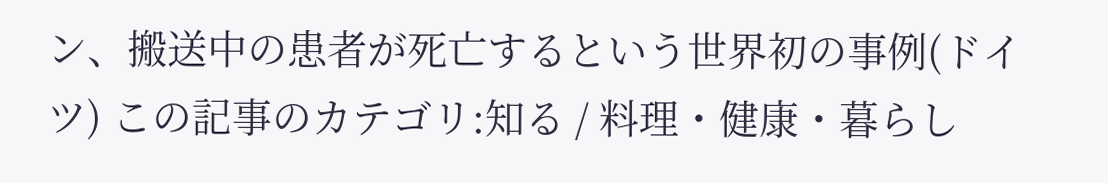ン、搬送中の患者が死亡するという世界初の事例(ドイツ) この記事のカテゴリ:知る / 料理・健康・暮らし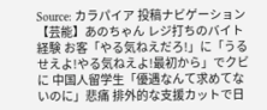Source: カラパイア 投稿ナビゲーション 【芸能】あのちゃん レジ打ちのバイト経験 お客「やる気ねえだろ!」に「うるせえよ!やる気ねえよ!最初から」でクビに 中国人留学生「優遇なんて求めてないのに」悲痛 排外的な支援カットで日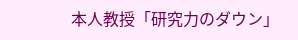本人教授「研究力のダウン」